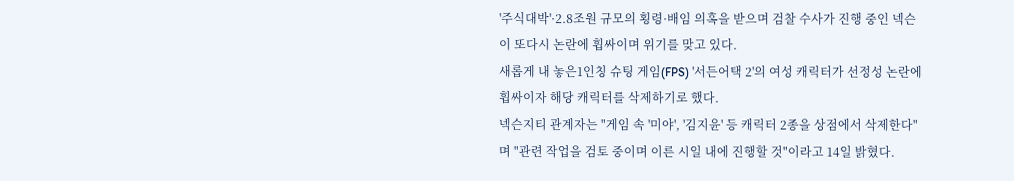'주식대박'·2.8조원 규모의 횡령·배임 의혹을 받으며 검찰 수사가 진행 중인 넥슨이 또다시 논란에 휩싸이며 위기를 맞고 있다.
새롭게 내 놓은1인칭 슈팅 게임(FPS) '서든어택 2'의 여성 캐릭터가 선정성 논란에 휩싸이자 해당 캐릭터를 삭제하기로 했다.
넥슨지티 관계자는 "게임 속 '미야', '김지윤' 등 캐릭터 2종을 상점에서 삭제한다"며 "관련 작업을 검토 중이며 이른 시일 내에 진행할 것"이라고 14일 밝혔다.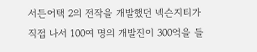서든어택 2의 전작을 개발했던 넥슨지티가 직접 나서 100여 명의 개발진이 300억을 들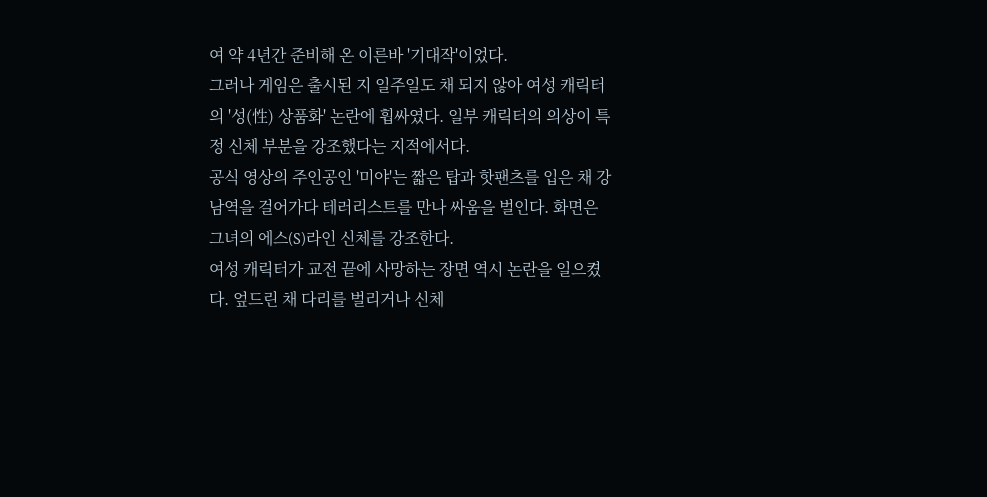여 약 4년간 준비해 온 이른바 '기대작'이었다.
그러나 게임은 출시된 지 일주일도 채 되지 않아 여성 캐릭터의 '성(性) 상품화' 논란에 휩싸였다. 일부 캐릭터의 의상이 특정 신체 부분을 강조했다는 지적에서다.
공식 영상의 주인공인 '미야'는 짧은 탑과 핫팬츠를 입은 채 강남역을 걸어가다 테러리스트를 만나 싸움을 벌인다. 화면은 그녀의 에스(S)라인 신체를 강조한다.
여성 캐릭터가 교전 끝에 사망하는 장면 역시 논란을 일으켰다. 엎드린 채 다리를 벌리거나 신체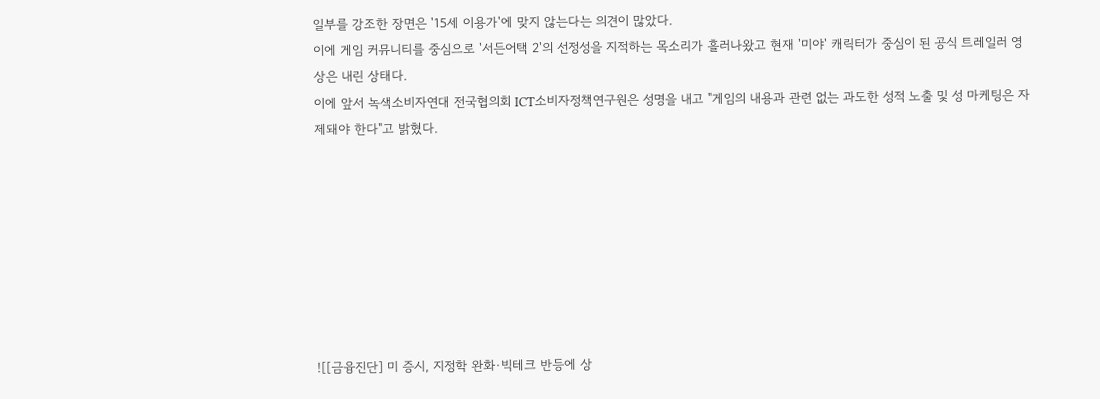일부를 강조한 장면은 '15세 이용가'에 맞지 않는다는 의견이 많았다.
이에 게임 커뮤니티를 중심으로 '서든어택 2'의 선정성을 지적하는 목소리가 흘러나왔고 현재 '미야' 캐릭터가 중심이 된 공식 트레일러 영상은 내린 상태다.
이에 앞서 녹색소비자연대 전국협의회 ICT소비자정책연구원은 성명을 내고 "게임의 내용과 관련 없는 과도한 성적 노출 및 성 마케팅은 자제돼야 한다"고 밝혔다.








![[금융진단] 미 증시, 지정학 완화·빅테크 반등에 상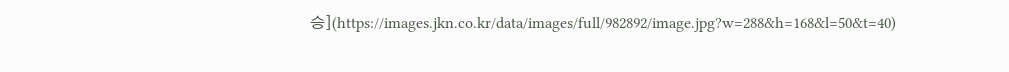승](https://images.jkn.co.kr/data/images/full/982892/image.jpg?w=288&h=168&l=50&t=40)